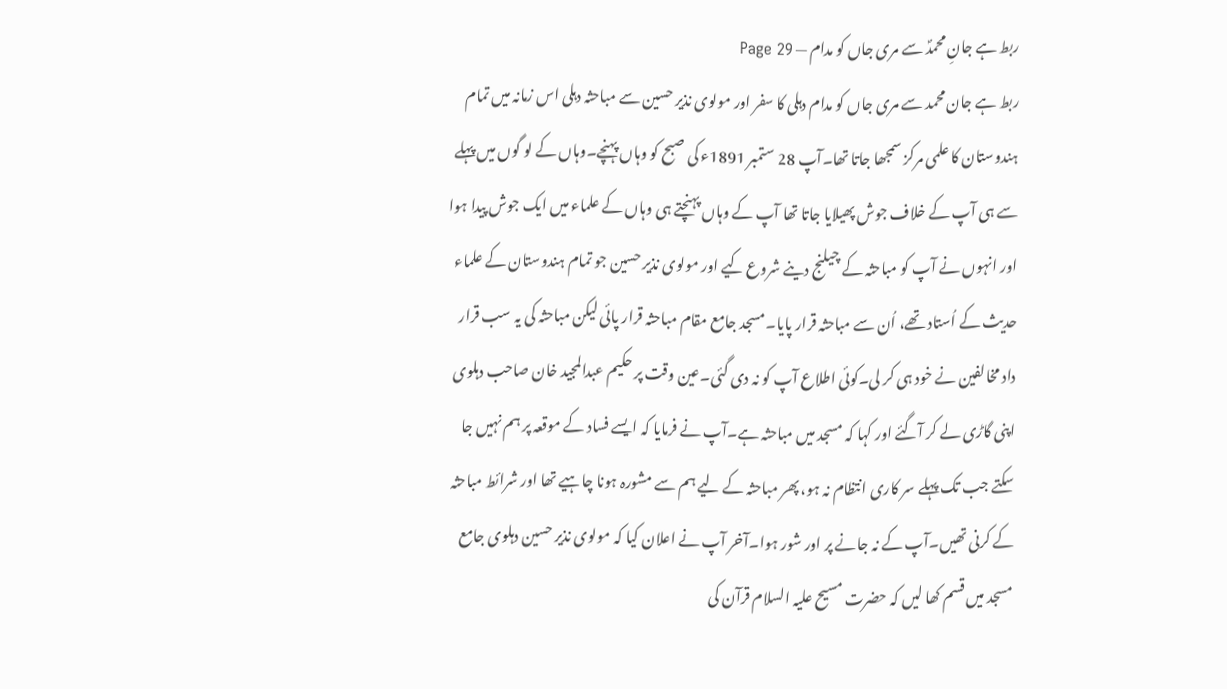ربط ہے جانِ محمدؐ سے مری جاں کو مدام — Page 29
ربط ہے جان محمد سے مری جاں کو مدام دہلی کا سفر اور مولوی نذیر حسین سے مباحثہ دہلی اس زمانہ میں تمام ہندوستان کا علمی مرکز سمجھا جاتا تھا۔آپ 28 ستمبر 1891ء کی صبح کو وہاں پہنچے۔وہاں کے لو گوں میں پہلے سے ہی آپ کے خلاف جوش پھیلایا جاتا تھا آپ کے وہاں پہنچتے ہی وہاں کے علماء میں ایک جوش پیدا ہوا اور انہوں نے آپ کو مباحثہ کے چیلنج دینے شروع کیے اور مولوی نذیر حسین جو تمام ہندوستان کے علماء حدیث کے اُستاد تھے، اُن سے مباحثہ قرار پایا۔مسجد جامع مقام مباحثہ قرار پائی لیکن مباحثہ کی یہ سب قرار داد مخالفین نے خود ہی کر لی۔کوئی اطلاع آپ کو نہ دی گئی۔عین وقت پر حکیم عبدالمجید خان صاحب دہلوی اپنی گاڑی لے کر آگئے اور کہا کہ مسجد میں مباحثہ ہے۔آپ نے فرمایا کہ ایسے فساد کے موقعہ پر ہم نہیں جا سکتے جب تک پہلے سر کاری انتظام نہ ہو، پھر مباحثہ کے لیے ہم سے مشورہ ہونا چاہیے تھا اور شرائط مباحثہ کے کرنی تھیں۔آپ کے نہ جانے پر اور شور ہوا۔آخر آپ نے اعلان کیا کہ مولوی نذیر حسین دہلوی جامع مسجد میں قسم کھا لیں کہ حضرت مسیح علیہ السلام قرآن کی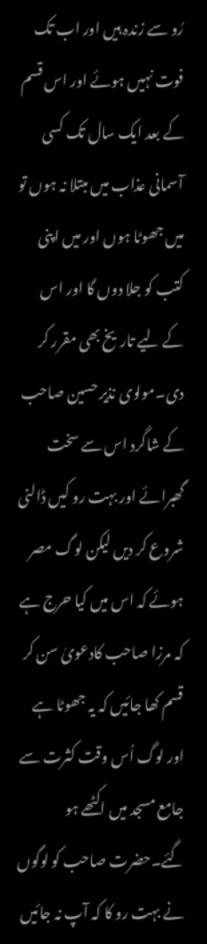رُو سے زندہ ہیں اور اب تک فوت نہیں ہوئے اور اس قسم کے بعد ایک سال تک کسی آسمانی عذاب میں مبتلا نہ ہوں تو میں جھوٹا ہوں اور میں اپنی کتب کو جلا دوں گا اور اس کے لیے تاریخ بھی مقرر کر دی۔مولوی نذیر حسین صاحب کے شاگرد اس سے سخت گھبرائے اور بہت رو کیں ڈالنی شروع کر دیں لیکن لوگ مصر ہوئے کہ اس میں کیا حرج ہے کہ مرزا صاحب کادعویٰ سن کر قسم کھا جائیں کہ یہ جھوٹا ہے اور لوگ اُس وقت کثرت سے جامع مسجد میں اکٹھے ہو گئے۔حضرت صاحب کو لوگوں نے بہت رو کا کہ آپ نہ جائیں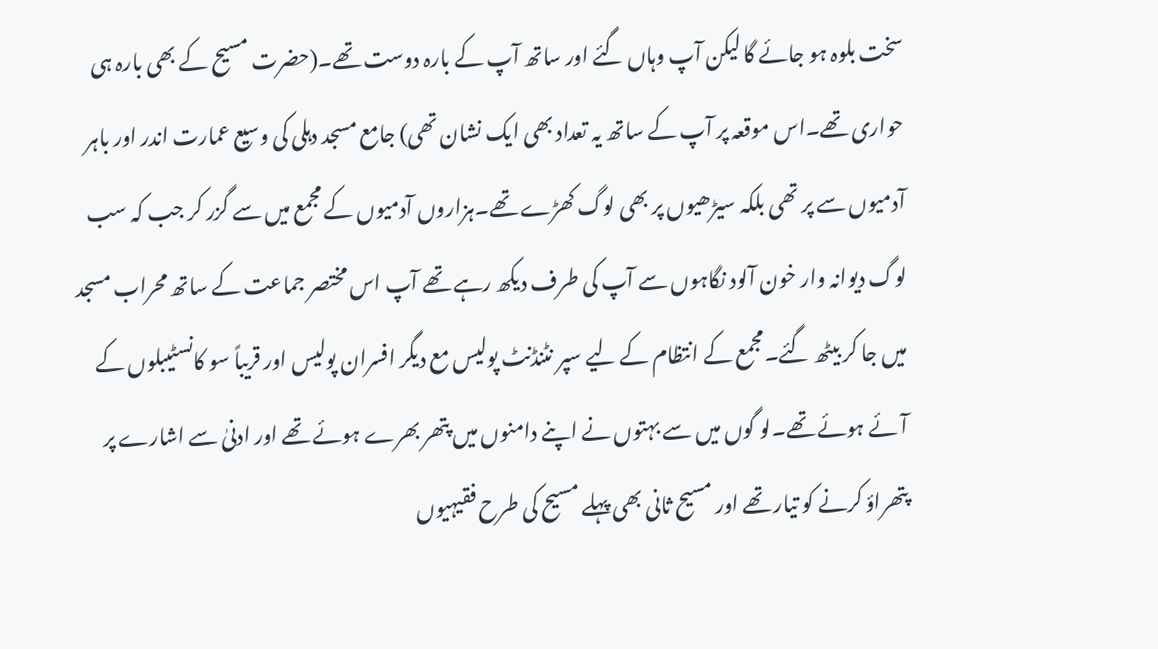سخت بلوہ ہو جائے گا لیکن آپ وہاں گئے اور ساتھ آپ کے بارہ دوست تھے۔(حضرت مسیح کے بھی بارہ ہی حواری تھے۔اس موقعہ پر آپ کے ساتھ یہ تعداد بھی ایک نشان تھی) جامع مسجد دہلی کی وسیع عمارت اندر اور باہر آدمیوں سے پر تھی بلکہ سیڑھیوں پر بھی لوگ کھڑے تھے۔ہزاروں آدمیوں کے مجمع میں سے گزر کر جب کہ سب لوگ دیوانہ وار خون آلود نگاہوں سے آپ کی طرف دیکھ رہے تھے آپ اس مختصر جماعت کے ساتھ محراب مسجد میں جا کر بیٹھ گئے۔مجمع کے انتظام کے لیے سپر نٹنڈنٹ پولیس مع دیگر افسران پولیس اور قریباً سو کانسٹیبلوں کے آئے ہوئے تھے۔لو گوں میں سے بہتوں نے اپنے دامنوں میں پتھر بھرے ہوئے تھے اور ادنیٰ سے اشارے پر پتھراؤ کرنے کو تیار تھے اور مسیح ثانی بھی پہلے مسیح کی طرح فقیہیوں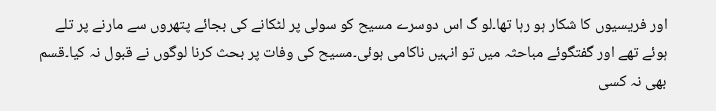اور فریسیوں کا شکار ہو رہا تھا۔لو گ اس دوسرے مسیح کو سولی پر لٹکانے کی بجائے پتھروں سے مارنے پر تلے ہوئے تھے اور گفتگوئے مباحثہ میں تو انہیں ناکامی ہوئی۔مسیح کی وفات پر بحث کرنا لوگوں نے قبول نہ کیا۔قسم بھی نہ کسی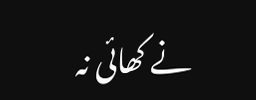نے کھائی نہ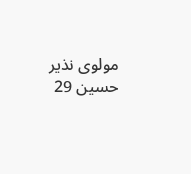مولوی نذیر حسین 29